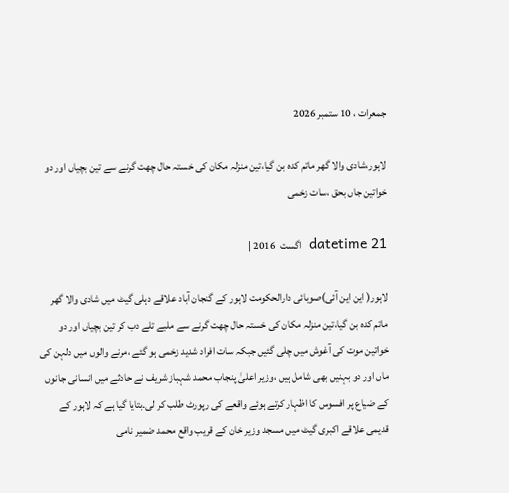جمعرات ، 10 ستمبر 2026

لاہور،شادی والا گھر ماتم کدہ بن گیا،تین منزلہ مکان کی خستہ حال چھت گرنے سے تین بچیاں اور دو خواتین جاں بحق ،سات زخمی

datetime 21  اگست  2016 |

لاہور( این این آئی)صوبائی دارالحکومت لاہور کے گنجان آباد علاقے دہلی گیٹ میں شادی والا گھر ماتم کدہ بن گیا،تین منزلہ مکان کی خستہ حال چھت گرنے سے ملبے تلے دب کر تین بچیاں اور دو خواتین موت کی آغوش میں چلی گئیں جبکہ سات افراد شدید زخمی ہو گئے ،مرنے والوں میں دلہن کی ماں اور دو بہنیں بھی شامل ہیں ،وزیر اعلیٰ پنجاب محمد شہباز شریف نے حادثے میں انسانی جانوں کے ضیاع پر افسوس کا اظہار کرتے ہوئے واقعے کی رپورٹ طلب کر لی۔بتایا گیا ہے کہ لاہور کے قدیمی علاقے اکبری گیٹ میں مسجد وزیر خان کے قریب واقع محمد ضمیر نامی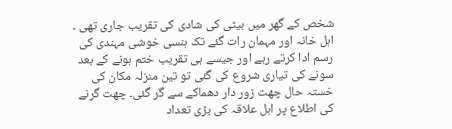شخص کے گھر میں بیٹی کی شادی کی تقریب جاری تھی ۔ اہل خانہ اور مہمان رات گئے تک ہنسی خوشی مہندی کی رسم ادا کرتے رہے اور جیسے ہی تقریب ختم ہونے کے بعد سونے کی تیاری شروع کی گئی تو تین منزلہ مکان کی خستہ حال چھت زور دار دھماکے سے گر گئی۔ چھت گرنے کی اطلاع پر اہل علاقہ کی بڑی تعداد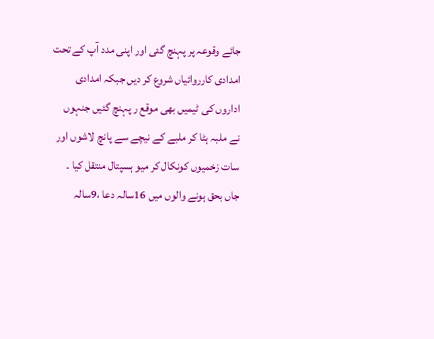جائے وقوعہ پر پہنچ گئی اور اپنی مدد آپ کے تحت امدادی کارروائیاں شروع کر دیں جبکہ امدادی اداروں کی ٹیمیں بھی موقع ر پہنچ گئیں جنہوں نے ملبہ ہٹا کر ملبے کے نیچے سے پانچ لاشوں اور سات زخمیوں کونکال کر میو ہسپتال منتقل کیا ۔ جاں بحق ہونے والوں میں 16سالہ دعا ،9سالہ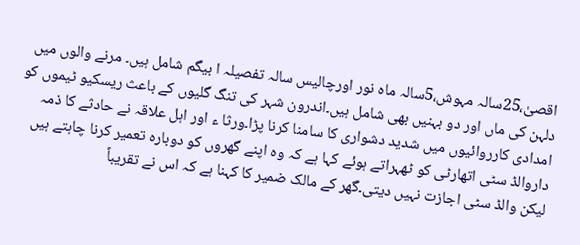اقصیٰ،25سالہ مہوش،5سالہ ماہ نور اورچالیس سالہ تفصیلہ ا بیگم شامل ہیں۔ مرنے والوں میں دلہن کی ماں اور دو بہنیں بھی شامل ہیں۔اندرون شہر کی تنگ گلیوں کے باعث ریسکیو ٹیموں کو امدادی کارروائیوں میں شدید دشواری کا سامنا کرنا پڑا۔ورثا ء اور اہل علاقہ نے حادثے کا ذمہ داروالڈ سٹی اتھارٹی کو ٹھہراتے ہوئے کہا ہے کہ وہ اپنے گھروں کو دوبارہ تعمیر کرنا چاہتے ہیں لیکن والڈ سٹی اجازت نہیں دیتی۔گھر کے مالک ضمیر کا کہنا ہے کہ اس نے تقریباً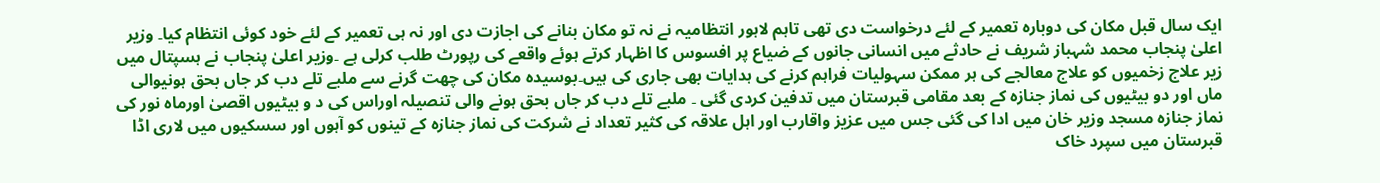ایک سال قبل مکان کی دوبارہ تعمیر کے لئے درخواست دی تھی تاہم لاہور انتظامیہ نے نہ تو مکان بنانے کی اجازت دی اور نہ ہی تعمیر کے لئے خود کوئی انتظام کیا۔ وزیر اعلیٰ پنجاب محمد شہباز شریف نے حادثے میں انسانی جانوں کے ضیاع پر افسوس کا اظہار کرتے ہوئے واقعے کی رپورٹ طلب کرلی ہے ۔وزیر اعلیٰ پنجاب نے ہسپتال میں زیر علاج زخمیوں کو علاج معالجے کی ہر ممکن سہولیات فراہم کرنے کی ہدایات بھی جاری کی ہیں۔بوسیدہ مکان کی چھت گرنے سے ملبے تلے دب کر جاں بحق ہونیوالی ماں اور دو بیٹیوں کی نماز جنازہ کے بعد مقامی قبرستان میں تدفین کردی گئی ۔ ملبے تلے دب کر جاں بحق ہونے والی تنصیلہ اوراس کی د و بیٹیوں اقصیٰ اورماہ نور کی نماز جنازہ مسجد وزیر خان میں ادا کی گئی جس میں عزیز واقارب اور اہل علاقہ کی کثیر تعداد نے شرکت کی نماز جنازہ کے تینوں کو آہوں اور سسکیوں میں لاری اڈا قبرستان میں سپرد خاک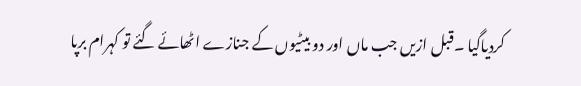کردیاگیا ۔قبل ازیں جب ماں اور دو بیٹیوں کے جنازے اٹھائے گئے تو کہرام برپا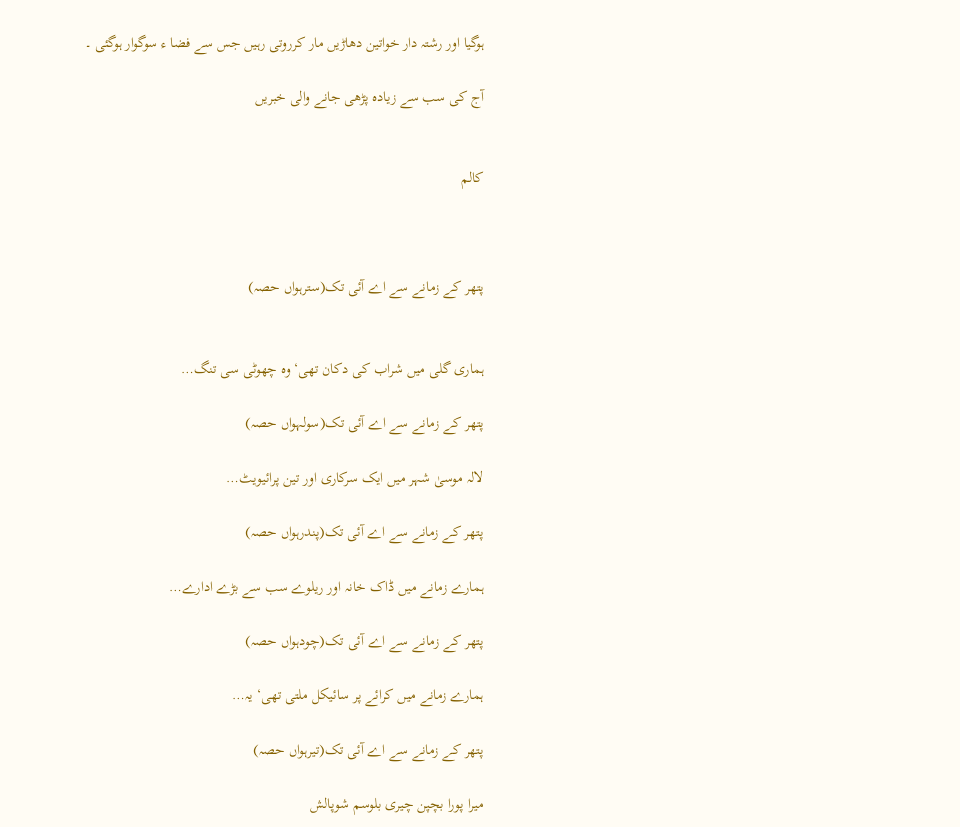ہوگیا اور رشتہ دار خواتین دھاڑیں مار کرروتی رہیں جس سے فضا ء سوگوار ہوگئی ۔

آج کی سب سے زیادہ پڑھی جانے والی خبریں


کالم



پتھر کے زمانے سے اے آئی تک(سترہواں حصہ)


ہماری گلی میں شراب کی دکان تھی‘ وہ چھوٹی سی تنگ…

پتھر کے زمانے سے اے آئی تک(سولہواں حصہ)

لالہ موسیٰ شہر میں ایک سرکاری اور تین پرائیویٹ…

پتھر کے زمانے سے اے آئی تک(پندرہواں حصہ)

ہمارے زمانے میں ڈاک خانہ اور ریلوے سب سے بڑے ادارے…

پتھر کے زمانے سے اے آئی تک(چودہواں حصہ)

ہمارے زمانے میں کرائے پر سائیکل ملتی تھی‘ یہ…

پتھر کے زمانے سے اے آئی تک(تیرہواں حصہ)

میرا پورا بچپن چیری بلوسم شوپالش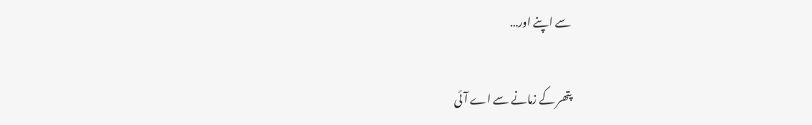سے اپنے اور…

پتھر کے زمانے سے اے آئی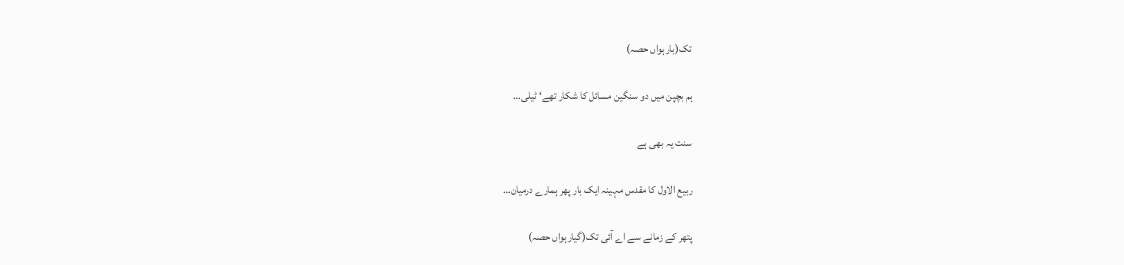تک(بارہواں حصہ)

ہم بچپن میں دو سنگین مسائل کا شکار تھے‘ ٹیلی…

سنت یہ بھی ہے

ربیع الاول کا مقدس مہینہ ایک بار پھر ہمارے درمیان…

پتھر کے زمانے سے اے آئی تک(گیارہواں حصہ)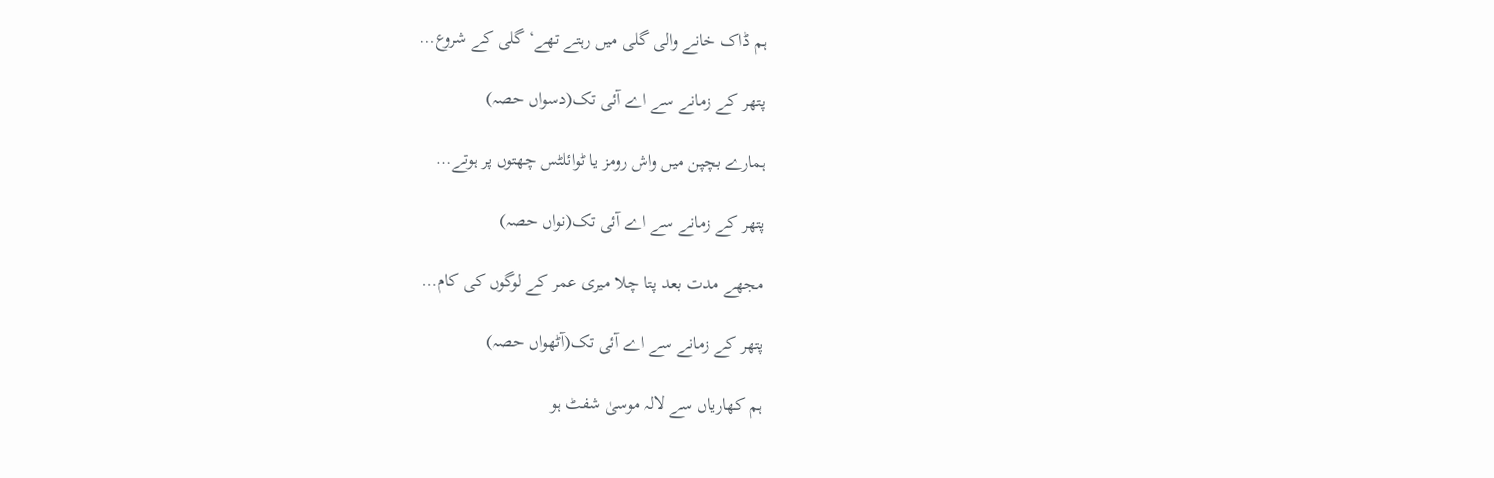ہم ڈاک خانے والی گلی میں رہتے تھے‘ گلی کے شروع…

پتھر کے زمانے سے اے آئی تک(دسواں حصہ)

ہمارے بچپن میں واش رومز یا ٹوائلٹس چھتوں پر ہوتے…

پتھر کے زمانے سے اے آئی تک(نواں حصہ)

مجھے مدت بعد پتا چلا میری عمر کے لوگوں کی کام…

پتھر کے زمانے سے اے آئی تک(آٹھواں حصہ)

ہم کھاریاں سے لالہ موسیٰ شفٹ ہو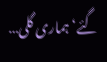گئے‘ ہماری گلی…